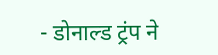- डोनाल्ड ट्रंप ने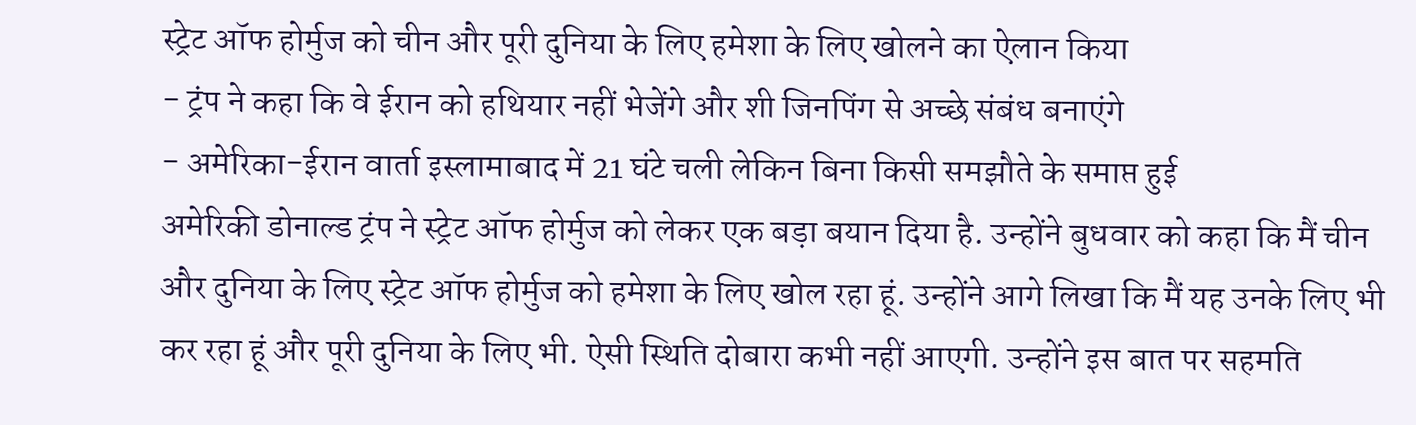स्ट्रेट ऑफ होर्मुज को चीन और पूरी दुनिया के लिए हमेशा के लिए खोलने का ऐलान किया
- ट्रंप ने कहा कि वे ईरान को हथियार नहीं भेजेंगे और शी जिनपिंग से अच्छे संबंध बनाएंगे
- अमेरिका-ईरान वार्ता इस्लामाबाद में 21 घंटे चली लेकिन बिना किसी समझौते के समाप्त हुई
अमेरिकी डोनाल्ड ट्रंप ने स्ट्रेट ऑफ होर्मुज को लेकर एक बड़ा बयान दिया है. उन्होंने बुधवार को कहा कि मैं चीन और दुनिया के लिए स्ट्रेट ऑफ होर्मुज को हमेशा के लिए खोल रहा हूं. उन्होंने आगे लिखा कि मैं यह उनके लिए भी कर रहा हूं और पूरी दुनिया के लिए भी. ऐसी स्थिति दोबारा कभी नहीं आएगी. उन्होंने इस बात पर सहमति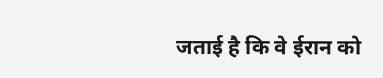जताई है कि वे ईरान को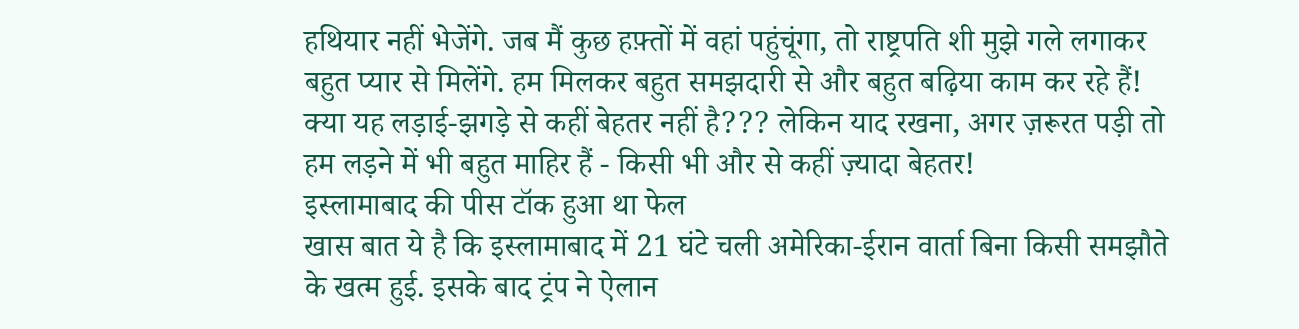हथियार नहीं भेजेंगे. जब मैं कुछ हफ़्तों में वहां पहुंचूंगा, तो राष्ट्रपति शी मुझे गले लगाकर बहुत प्यार से मिलेंगे. हम मिलकर बहुत समझदारी से और बहुत बढ़िया काम कर रहे हैं! क्या यह लड़ाई-झगड़े से कहीं बेहतर नहीं है??? लेकिन याद रखना, अगर ज़रूरत पड़ी तो हम लड़ने में भी बहुत माहिर हैं - किसी भी और से कहीं ज़्यादा बेहतर!
इस्लामाबाद की पीस टॉक हुआ था फेल
खास बात ये है कि इस्लामाबाद में 21 घंटे चली अमेरिका-ईरान वार्ता बिना किसी समझौते के खत्म हुई. इसके बाद ट्रंप ने ऐलान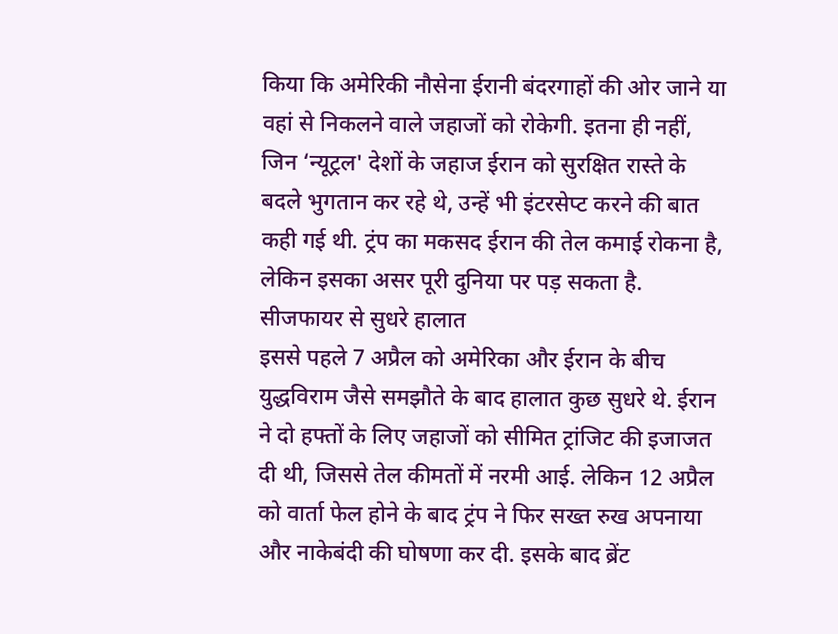किया कि अमेरिकी नौसेना ईरानी बंदरगाहों की ओर जाने या वहां से निकलने वाले जहाजों को रोकेगी. इतना ही नहीं, जिन ‘न्यूट्रल' देशों के जहाज ईरान को सुरक्षित रास्ते के बदले भुगतान कर रहे थे, उन्हें भी इंटरसेप्ट करने की बात कही गई थी. ट्रंप का मकसद ईरान की तेल कमाई रोकना है, लेकिन इसका असर पूरी दुनिया पर पड़ सकता है.
सीजफायर से सुधरे हालात
इससे पहले 7 अप्रैल को अमेरिका और ईरान के बीच युद्धविराम जैसे समझौते के बाद हालात कुछ सुधरे थे. ईरान ने दो हफ्तों के लिए जहाजों को सीमित ट्रांजिट की इजाजत दी थी, जिससे तेल कीमतों में नरमी आई. लेकिन 12 अप्रैल को वार्ता फेल होने के बाद ट्रंप ने फिर सख्त रुख अपनाया और नाकेबंदी की घोषणा कर दी. इसके बाद ब्रेंट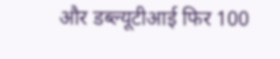और डब्ल्यूटीआई फिर 100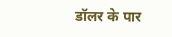डॉलर के पार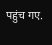पहुंच गए.